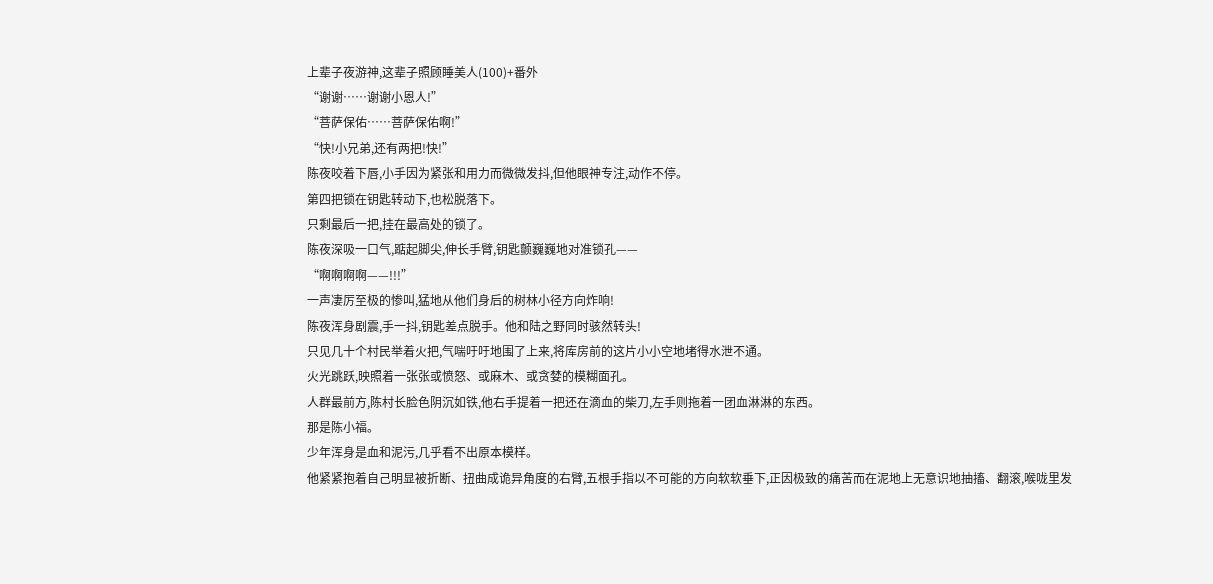上辈子夜游神,这辈子照顾睡美人(100)+番外
“谢谢……谢谢小恩人!”
“菩萨保佑……菩萨保佑啊!”
“快!小兄弟,还有两把!快!”
陈夜咬着下唇,小手因为紧张和用力而微微发抖,但他眼神专注,动作不停。
第四把锁在钥匙转动下,也松脱落下。
只剩最后一把,挂在最高处的锁了。
陈夜深吸一口气,踮起脚尖,伸长手臂,钥匙颤巍巍地对准锁孔——
“啊啊啊啊——!!!”
一声凄厉至极的惨叫,猛地从他们身后的树林小径方向炸响!
陈夜浑身剧震,手一抖,钥匙差点脱手。他和陆之野同时骇然转头!
只见几十个村民举着火把,气喘吁吁地围了上来,将库房前的这片小小空地堵得水泄不通。
火光跳跃,映照着一张张或愤怒、或麻木、或贪婪的模糊面孔。
人群最前方,陈村长脸色阴沉如铁,他右手提着一把还在滴血的柴刀,左手则拖着一团血淋淋的东西。
那是陈小福。
少年浑身是血和泥污,几乎看不出原本模样。
他紧紧抱着自己明显被折断、扭曲成诡异角度的右臂,五根手指以不可能的方向软软垂下,正因极致的痛苦而在泥地上无意识地抽搐、翻滚,喉咙里发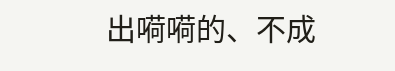出嗬嗬的、不成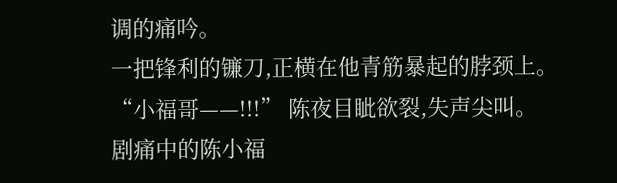调的痛吟。
一把锋利的镰刀,正横在他青筋暴起的脖颈上。
“小福哥——!!!” 陈夜目眦欲裂,失声尖叫。
剧痛中的陈小福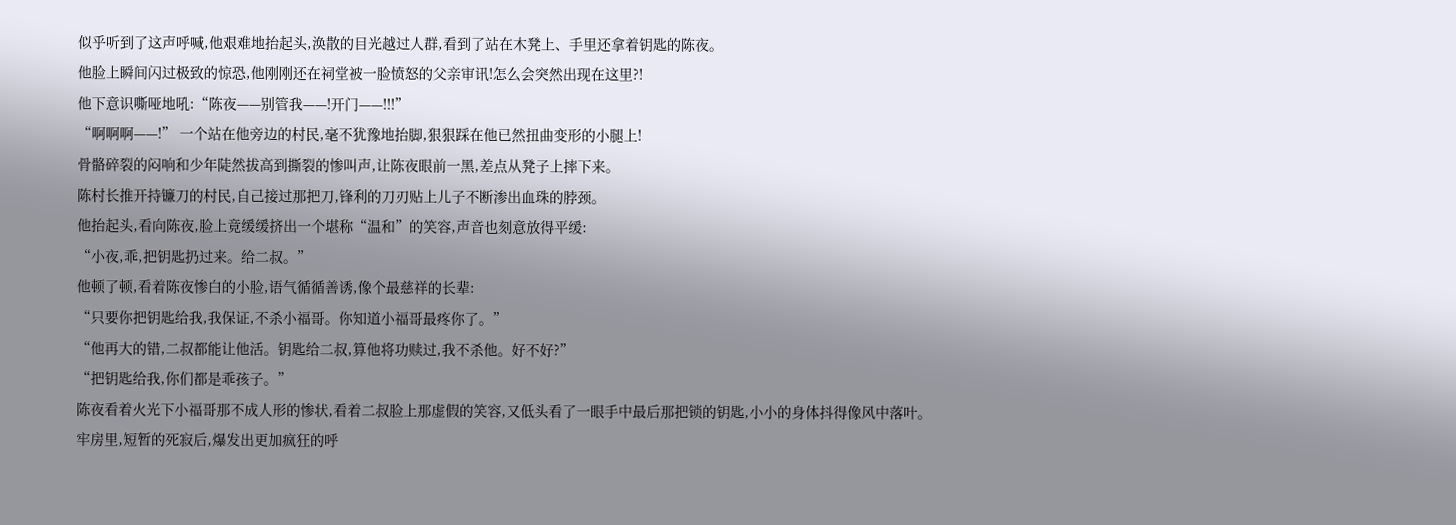似乎听到了这声呼喊,他艰难地抬起头,涣散的目光越过人群,看到了站在木凳上、手里还拿着钥匙的陈夜。
他脸上瞬间闪过极致的惊恐,他刚刚还在祠堂被一脸愤怒的父亲审讯!怎么会突然出现在这里?!
他下意识嘶哑地吼:“陈夜——别管我——!开门——!!!”
“啊啊啊——!” 一个站在他旁边的村民,毫不犹豫地抬脚,狠狠踩在他已然扭曲变形的小腿上!
骨骼碎裂的闷响和少年陡然拔高到撕裂的惨叫声,让陈夜眼前一黑,差点从凳子上摔下来。
陈村长推开持镰刀的村民,自己接过那把刀,锋利的刀刃贴上儿子不断渗出血珠的脖颈。
他抬起头,看向陈夜,脸上竟缓缓挤出一个堪称“温和”的笑容,声音也刻意放得平缓:
“小夜,乖,把钥匙扔过来。给二叔。”
他顿了顿,看着陈夜惨白的小脸,语气循循善诱,像个最慈祥的长辈:
“只要你把钥匙给我,我保证,不杀小福哥。你知道小福哥最疼你了。”
“他再大的错,二叔都能让他活。钥匙给二叔,算他将功赎过,我不杀他。好不好?”
“把钥匙给我,你们都是乖孩子。”
陈夜看着火光下小福哥那不成人形的惨状,看着二叔脸上那虚假的笑容,又低头看了一眼手中最后那把锁的钥匙,小小的身体抖得像风中落叶。
牢房里,短暂的死寂后,爆发出更加疯狂的呼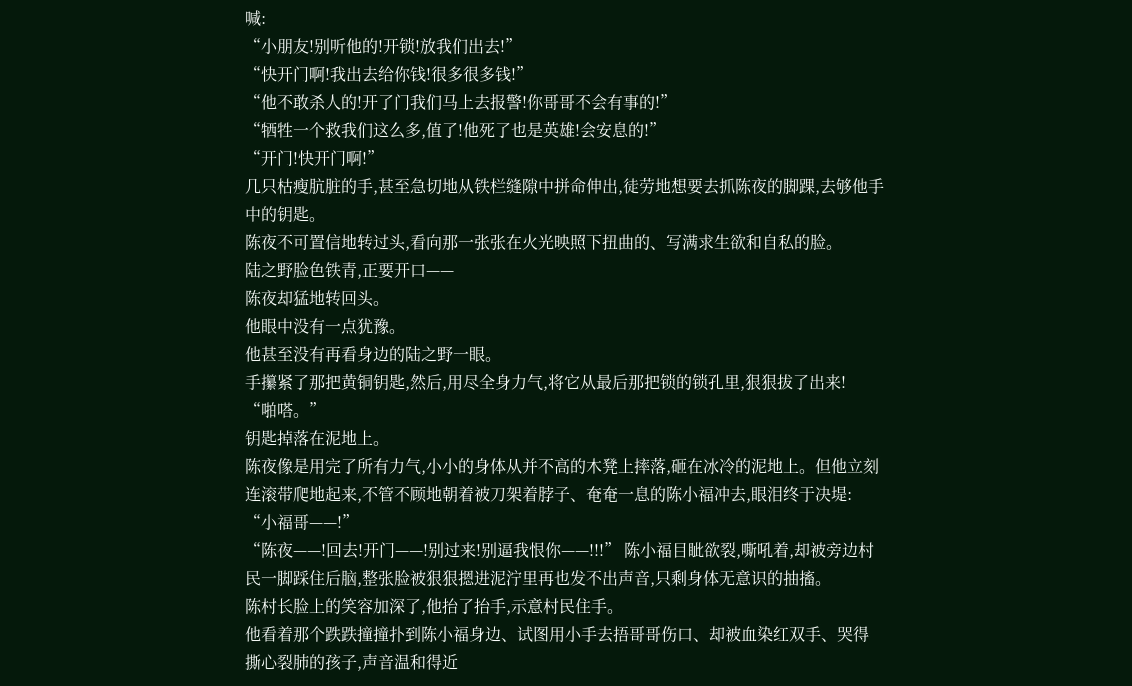喊:
“小朋友!别听他的!开锁!放我们出去!”
“快开门啊!我出去给你钱!很多很多钱!”
“他不敢杀人的!开了门我们马上去报警!你哥哥不会有事的!”
“牺牲一个救我们这么多,值了!他死了也是英雄!会安息的!”
“开门!快开门啊!”
几只枯瘦肮脏的手,甚至急切地从铁栏缝隙中拼命伸出,徒劳地想要去抓陈夜的脚踝,去够他手中的钥匙。
陈夜不可置信地转过头,看向那一张张在火光映照下扭曲的、写满求生欲和自私的脸。
陆之野脸色铁青,正要开口——
陈夜却猛地转回头。
他眼中没有一点犹豫。
他甚至没有再看身边的陆之野一眼。
手攥紧了那把黄铜钥匙,然后,用尽全身力气,将它从最后那把锁的锁孔里,狠狠拔了出来!
“啪嗒。”
钥匙掉落在泥地上。
陈夜像是用完了所有力气,小小的身体从并不高的木凳上摔落,砸在冰冷的泥地上。但他立刻连滚带爬地起来,不管不顾地朝着被刀架着脖子、奄奄一息的陈小福冲去,眼泪终于决堤:
“小福哥——!”
“陈夜——!回去!开门——!别过来!别逼我恨你——!!!” 陈小福目眦欲裂,嘶吼着,却被旁边村民一脚踩住后脑,整张脸被狠狠摁进泥泞里再也发不出声音,只剩身体无意识的抽搐。
陈村长脸上的笑容加深了,他抬了抬手,示意村民住手。
他看着那个跌跌撞撞扑到陈小福身边、试图用小手去捂哥哥伤口、却被血染红双手、哭得撕心裂肺的孩子,声音温和得近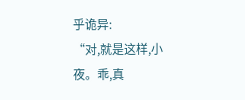乎诡异:
“对,就是这样,小夜。乖,真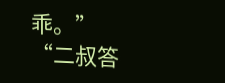乖。”
“二叔答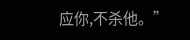应你,不杀他。”